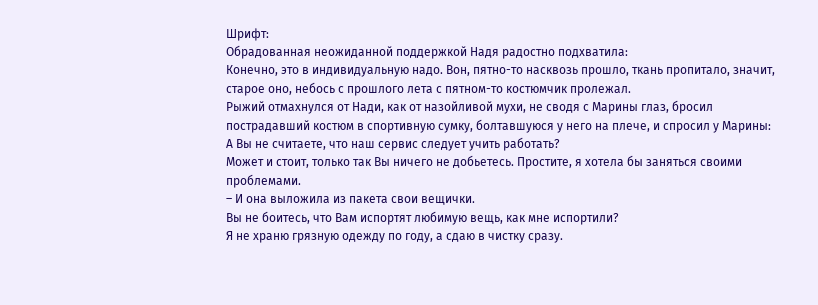Шрифт:
Обрадованная неожиданной поддержкой Надя радостно подхватила:
Конечно, это в индивидуальную надо. Вон, пятно-то насквозь прошло, ткань пропитало, значит, старое оно, небось с прошлого лета с пятном-то костюмчик пролежал.
Рыжий отмахнулся от Нади, как от назойливой мухи, не сводя с Марины глаз, бросил пострадавший костюм в спортивную сумку, болтавшуюся у него на плече, и спросил у Марины:
А Вы не считаете, что наш сервис следует учить работать?
Может и стоит, только так Вы ничего не добьетесь. Простите, я хотела бы заняться своими проблемами.
– И она выложила из пакета свои вещички.
Вы не боитесь, что Вам испортят любимую вещь, как мне испортили?
Я не храню грязную одежду по году, а сдаю в чистку сразу.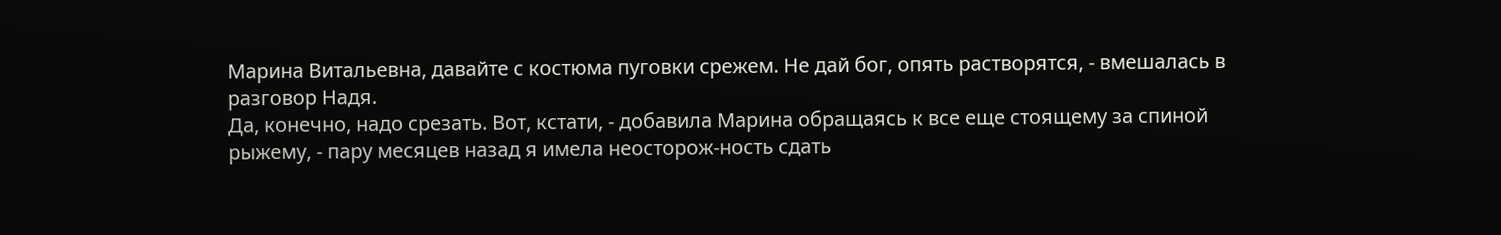Марина Витальевна, давайте с костюма пуговки срежем. Не дай бог, опять растворятся, - вмешалась в разговор Надя.
Да, конечно, надо срезать. Вот, кстати, - добавила Марина обращаясь к все еще стоящему за спиной рыжему, - пару месяцев назад я имела неосторож-ность сдать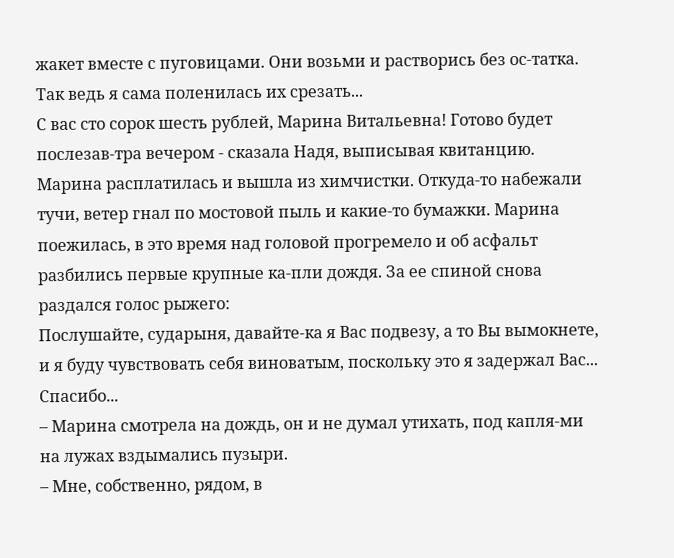жакет вместе с пуговицами. Они возьми и растворись без ос-татка. Так ведь я сама поленилась их срезать...
С вас сто сорок шесть рублей, Марина Витальевна! Готово будет послезав-тра вечером - сказала Надя, выписывая квитанцию.
Марина расплатилась и вышла из химчистки. Откуда-то набежали тучи, ветер гнал по мостовой пыль и какие-то бумажки. Марина поежилась, в это время над головой прогремело и об асфальт разбились первые крупные ка-пли дождя. За ее спиной снова раздался голос рыжего:
Послушайте, сударыня, давайте-ка я Вас подвезу, а то Вы вымокнете, и я буду чувствовать себя виноватым, поскольку это я задержал Вас...
Спасибо...
– Марина смотрела на дождь, он и не думал утихать, под капля-ми на лужах вздымались пузыри.
– Мне, собственно, рядом, в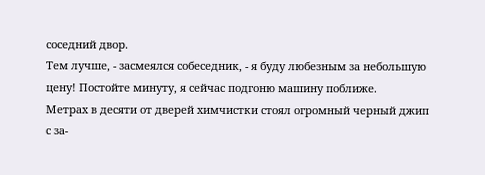соседний двор.
Тем лучше, - засмеялся собеседник, - я буду любезным за небольшую цену! Постойте минуту, я сейчас подгоню машину поближе.
Метрах в десяти от дверей химчистки стоял огромный черный джип с за-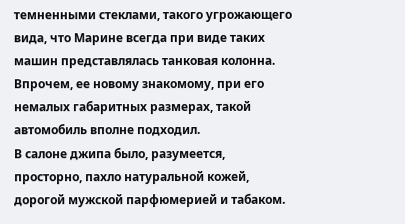темненными стеклами, такого угрожающего вида, что Марине всегда при виде таких машин представлялась танковая колонна. Впрочем, ее новому знакомому, при его немалых габаритных размерах, такой автомобиль вполне подходил.
В салоне джипа было, разумеется, просторно, пахло натуральной кожей, дорогой мужской парфюмерией и табаком.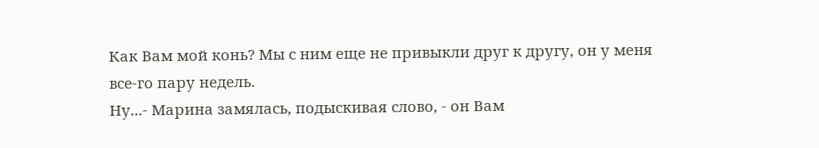Как Вам мой конь? Мы с ним еще не привыкли друг к другу, он у меня все-го пару недель.
Ну...- Марина замялась, подыскивая слово, - он Вам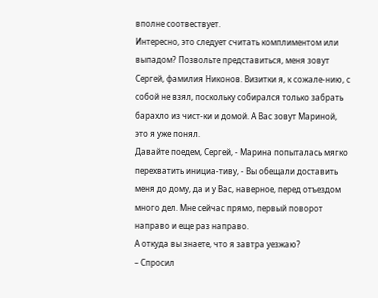вполне соотвествует.
Интересно, это следует считать комплиментом или выпадом? Позвольте представиться, меня зовут Сергей, фамилия Никонов. Визитки я, к сожале-нию, с собой не взял, поскольку собирался только забрать барахло из чист-ки и домой. А Вас зовут Мариной, это я уже понял.
Давайте поедем, Сергей, - Марина попыталась мягко перехватить инициа-тиву, - Вы обещали доставить меня до дому, да и у Вас, наверное, перед отъездом много дел. Мне сейчас прямо, первый поворот направо и еще раз направо.
А откуда вы знаете, что я завтра уезжаю?
– Спросил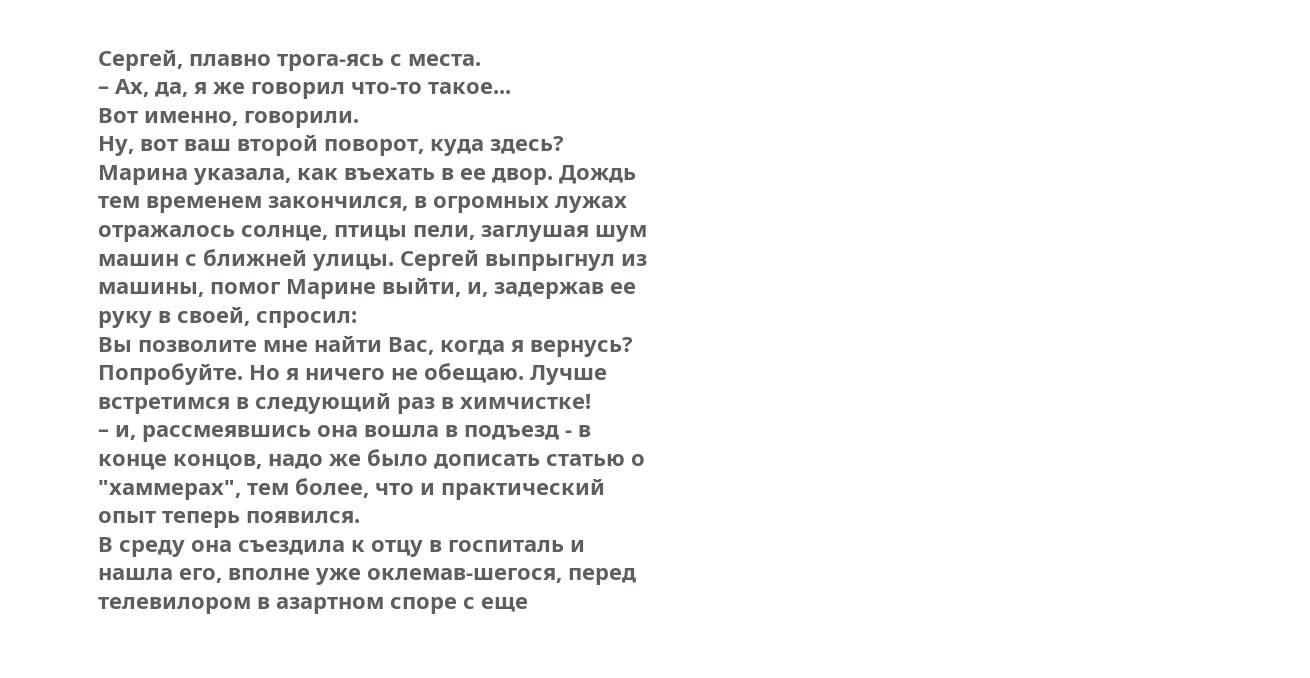Сергей, плавно трога-ясь с места.
– Ах, да, я же говорил что-то такое...
Вот именно, говорили.
Ну, вот ваш второй поворот, куда здесь?
Марина указала, как въехать в ее двор. Дождь тем временем закончился, в огромных лужах отражалось солнце, птицы пели, заглушая шум машин с ближней улицы. Сергей выпрыгнул из машины, помог Марине выйти, и, задержав ее руку в своей, спросил:
Вы позволите мне найти Вас, когда я вернусь?
Попробуйте. Но я ничего не обещаю. Лучше встретимся в следующий раз в химчистке!
– и, рассмеявшись она вошла в подъезд - в конце концов, надо же было дописать статью о "хаммерах", тем более, что и практический опыт теперь появился.
В среду она съездила к отцу в госпиталь и нашла его, вполне уже оклемав-шегося, перед телевилором в азартном споре с еще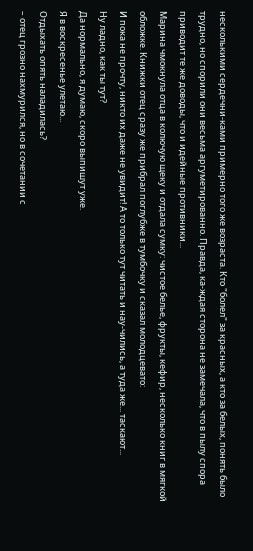несколькими сердечни-ками примерно того же возраста. Кто "болел" за красных, а кто за белых, понять было трудно, но спорили они весьма аргуметированно. Правда, ка-ждая сторона не замечала, что в пылу спора приводит те же доводы, что и идейные противники...
Марина чмокнула отца в колючую щеку и отдала сумку: чистое белье, фрукты, кефир, несколько книг в мягкой обложке. Книжки отец сразу же прибрал поглубже в тумбочку и сказал молодцевато:
И пока не прочту, никто их даже не увидит! А то только тут читать и нау-чились, а туда же... таскают...
Ну ладно, как ты тут?
Да нормально, я думаю, скоро выпишут уже.
Я в воскресенье улетаю...
Отдыхать опять наладилась?
– отец грозно нахмурился, но в сочетании с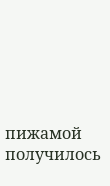пижамой получилось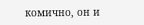комично, он и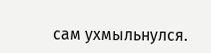сам ухмыльнулся.